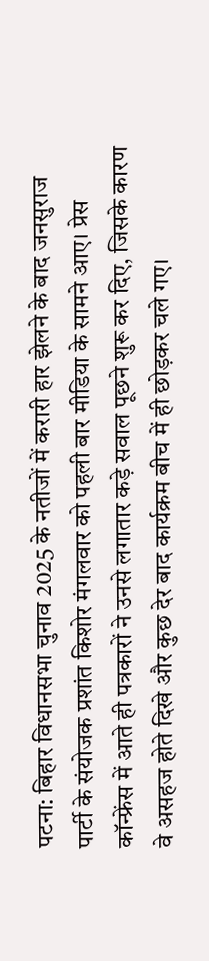पटना: बिहार विधानसभा चुनाव 2025 के नतीजों में करारी हार झेलने के बाद जनसुराज पार्टी के संयोजक प्रशांत किशोर मंगलवार को पहली बार मीडिया के सामने आए। प्रेस कॉन्फ्रेंस में आते ही पत्रकारों ने उनसे लगातार कड़े सवाल पूछने शुरू कर दिए, जिसके कारण वे असहज होते दिखे और कुछ देर बाद कार्यक्रम बीच में ही छोड़कर चले गए।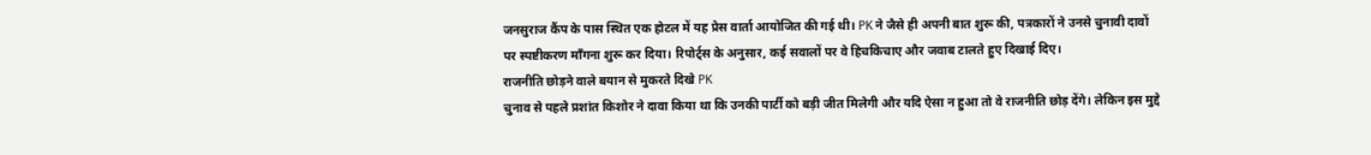जनसुराज कैंप के पास स्थित एक होटल में यह प्रेस वार्ता आयोजित की गई थी। PK ने जैसे ही अपनी बात शुरू की, पत्रकारों ने उनसे चुनावी दावों पर स्पष्टीकरण माँगना शुरू कर दिया। रिपोर्ट्स के अनुसार, कई सवालों पर वे हिचकिचाए और जवाब टालते हुए दिखाई दिए।
राजनीति छोड़ने वाले बयान से मुकरते दिखे PK
चुनाव से पहले प्रशांत किशोर ने दावा किया था कि उनकी पार्टी को बड़ी जीत मिलेगी और यदि ऐसा न हुआ तो वे राजनीति छोड़ देंगे। लेकिन इस मुद्दे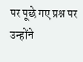पर पूछे गए प्रश्न पर उन्होंने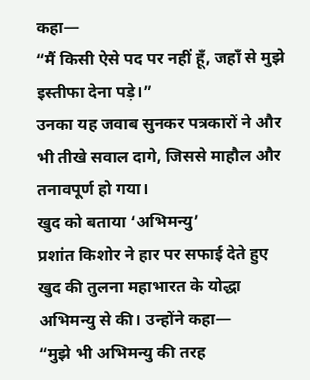कहा—
“मैं किसी ऐसे पद पर नहीं हूँ, जहाँ से मुझे इस्तीफा देना पड़े।”
उनका यह जवाब सुनकर पत्रकारों ने और भी तीखे सवाल दागे, जिससे माहौल और तनावपूर्ण हो गया।
खुद को बताया ‘अभिमन्यु’
प्रशांत किशोर ने हार पर सफाई देते हुए खुद की तुलना महाभारत के योद्धा अभिमन्यु से की। उन्होंने कहा—
“मुझे भी अभिमन्यु की तरह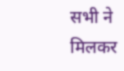सभी ने मिलकर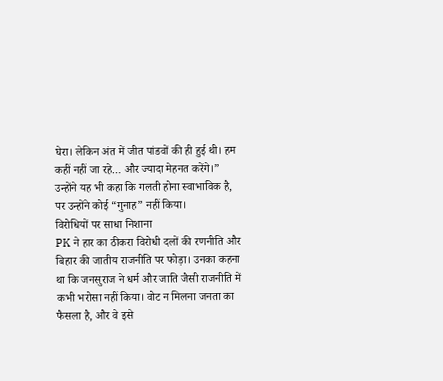घेरा। लेकिन अंत में जीत पांडवों की ही हुई थी। हम कहीं नहीं जा रहे… और ज्यादा मेहनत करेंगे।”
उन्होंने यह भी कहा कि गलती होना स्वाभाविक है, पर उन्होंने कोई “गुनाह” नहीं किया।
विरोधियों पर साधा निशाना
PK ने हार का ठीकरा विरोधी दलों की रणनीति और बिहार की जातीय राजनीति पर फोड़ा। उनका कहना था कि जनसुराज ने धर्म और जाति जैसी राजनीति में कभी भरोसा नहीं किया। वोट न मिलना जनता का फैसला है, और वे इसे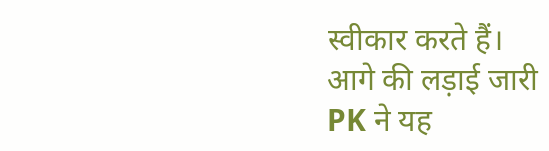स्वीकार करते हैं।
आगे की लड़ाई जारी
PK ने यह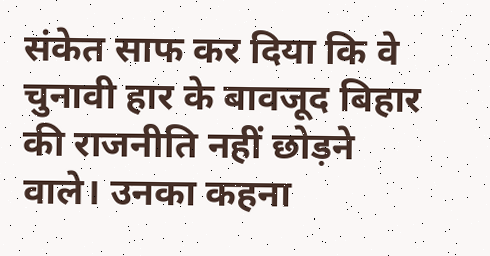संकेत साफ कर दिया कि वे चुनावी हार के बावजूद बिहार की राजनीति नहीं छोड़ने वाले। उनका कहना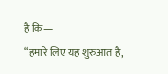है कि—
“हमारे लिए यह शुरुआत है,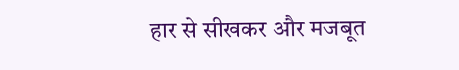हार से सीखकर और मजबूत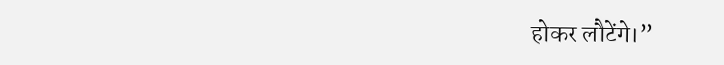होकर लौटेंगे।”